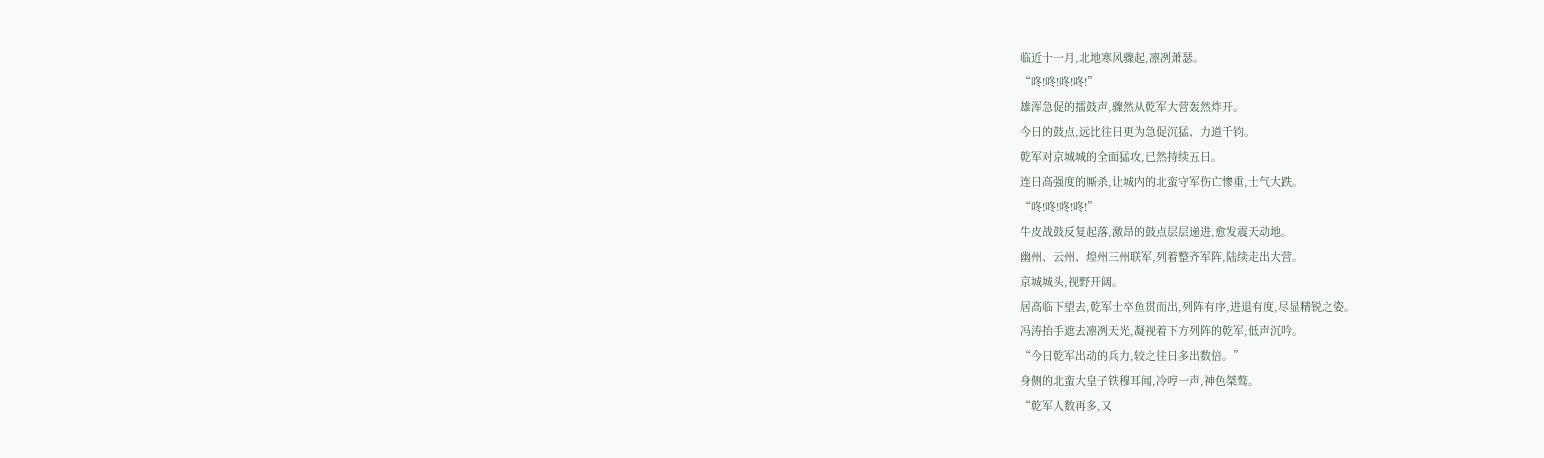临近十一月,北地寒风骤起,凛冽萧瑟。
“咚!咚!咚!咚!”
雄浑急促的擂鼓声,骤然从乾军大营轰然炸开。
今日的鼓点,远比往日更为急促沉猛、力道千钧。
乾军对京城城的全面猛攻,已然持续五日。
连日高强度的厮杀,让城内的北蛮守军伤亡惨重,士气大跌。
“咚!咚!咚!咚!”
牛皮战鼓反复起落,激昂的鼓点层层递进,愈发震天动地。
幽州、云州、煌州三州联军,列着整齐军阵,陆续走出大营。
京城城头,视野开阔。
居高临下望去,乾军士卒鱼贯而出,列阵有序,进退有度,尽显精锐之姿。
冯涛抬手遮去凛冽天光,凝视着下方列阵的乾军,低声沉吟。
“今日乾军出动的兵力,较之往日多出数倍。”
身侧的北蛮大皇子铁穆耳闻,冷哼一声,神色桀骜。
“乾军人数再多,又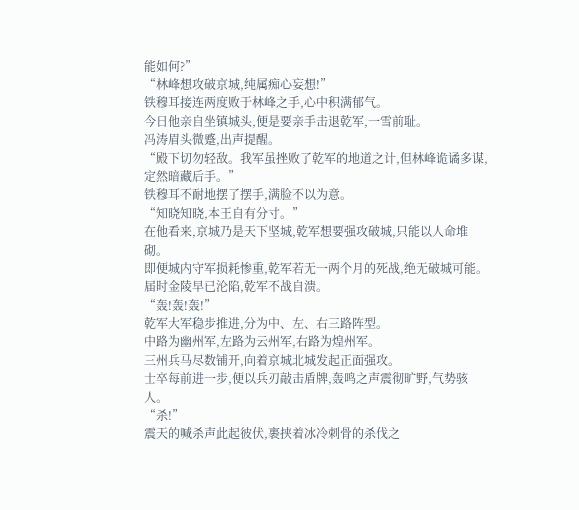能如何?”
“林峰想攻破京城,纯属痴心妄想!”
铁穆耳接连两度败于林峰之手,心中积满郁气。
今日他亲自坐镇城头,便是要亲手击退乾军,一雪前耻。
冯涛眉头微蹙,出声提醒。
“殿下切勿轻敌。我军虽挫败了乾军的地道之计,但林峰诡谲多谋,定然暗藏后手。”
铁穆耳不耐地摆了摆手,满脸不以为意。
“知晓知晓,本王自有分寸。”
在他看来,京城乃是天下坚城,乾军想要强攻破城,只能以人命堆砌。
即便城内守军损耗惨重,乾军若无一两个月的死战,绝无破城可能。
届时金陵早已沦陷,乾军不战自溃。
“轰!轰!轰!”
乾军大军稳步推进,分为中、左、右三路阵型。
中路为幽州军,左路为云州军,右路为煌州军。
三州兵马尽数铺开,向着京城北城发起正面强攻。
士卒每前进一步,便以兵刃敲击盾牌,轰鸣之声震彻旷野,气势骇人。
“杀!”
震天的喊杀声此起彼伏,裹挟着冰冷刺骨的杀伐之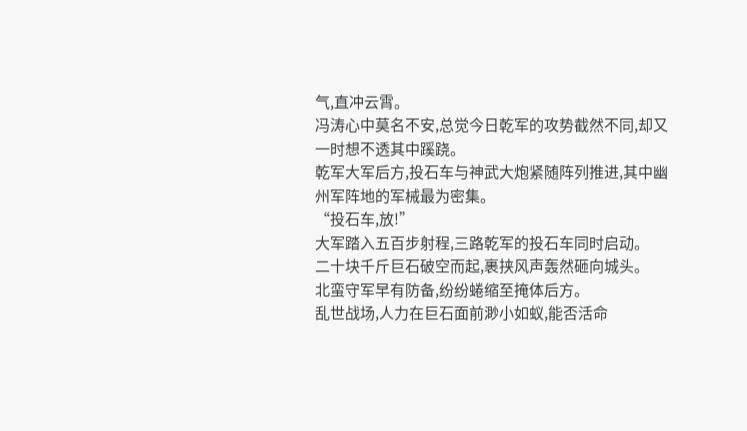气,直冲云霄。
冯涛心中莫名不安,总觉今日乾军的攻势截然不同,却又一时想不透其中蹊跷。
乾军大军后方,投石车与神武大炮紧随阵列推进,其中幽州军阵地的军械最为密集。
“投石车,放!”
大军踏入五百步射程,三路乾军的投石车同时启动。
二十块千斤巨石破空而起,裹挟风声轰然砸向城头。
北蛮守军早有防备,纷纷蜷缩至掩体后方。
乱世战场,人力在巨石面前渺小如蚁,能否活命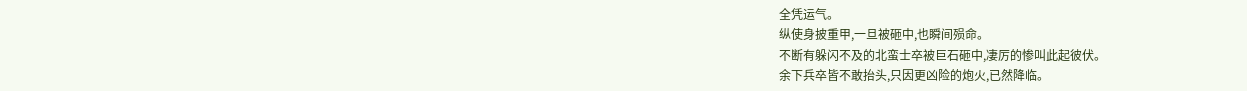全凭运气。
纵使身披重甲,一旦被砸中,也瞬间殒命。
不断有躲闪不及的北蛮士卒被巨石砸中,凄厉的惨叫此起彼伏。
余下兵卒皆不敢抬头,只因更凶险的炮火,已然降临。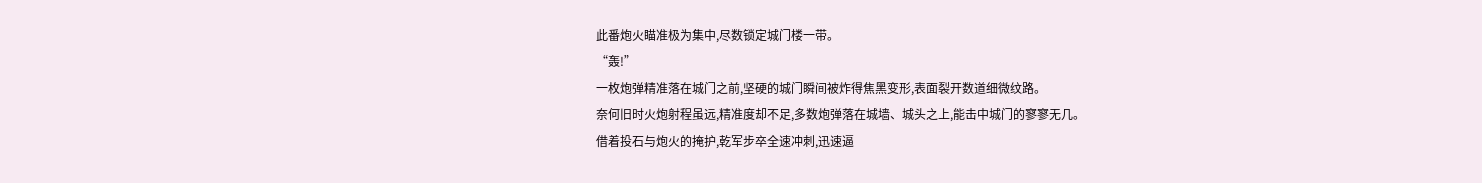此番炮火瞄准极为集中,尽数锁定城门楼一带。
“轰!”
一枚炮弹精准落在城门之前,坚硬的城门瞬间被炸得焦黑变形,表面裂开数道细微纹路。
奈何旧时火炮射程虽远,精准度却不足,多数炮弹落在城墙、城头之上,能击中城门的寥寥无几。
借着投石与炮火的掩护,乾军步卒全速冲刺,迅速逼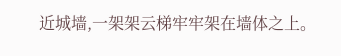近城墙,一架架云梯牢牢架在墙体之上。